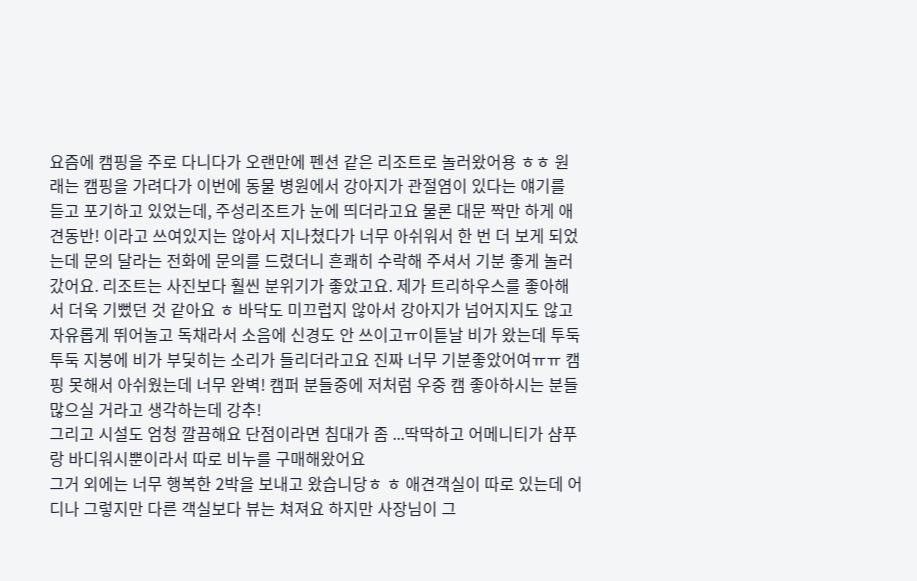요즘에 캠핑을 주로 다니다가 오랜만에 펜션 같은 리조트로 놀러왔어용 ㅎㅎ 원래는 캠핑을 가려다가 이번에 동물 병원에서 강아지가 관절염이 있다는 얘기를 듣고 포기하고 있었는데, 주성리조트가 눈에 띄더라고요 물론 대문 짝만 하게 애견동반! 이라고 쓰여있지는 않아서 지나쳤다가 너무 아쉬워서 한 번 더 보게 되었는데 문의 달라는 전화에 문의를 드렸더니 흔쾌히 수락해 주셔서 기분 좋게 놀러 갔어요. 리조트는 사진보다 훨씬 분위기가 좋았고요. 제가 트리하우스를 좋아해서 더욱 기뻤던 것 같아요 ㅎ 바닥도 미끄럽지 않아서 강아지가 넘어지지도 않고 자유롭게 뛰어놀고 독채라서 소음에 신경도 안 쓰이고ㅠ이튿날 비가 왔는데 투둑투둑 지붕에 비가 부딫히는 소리가 들리더라고요 진짜 너무 기분좋았어여ㅠㅠ 캠핑 못해서 아쉬웠는데 너무 완벽! 캠퍼 분들중에 저처럼 우중 캠 좋아하시는 분들 많으실 거라고 생각하는데 강추!
그리고 시설도 엄청 깔끔해요 단점이라면 침대가 좀 ...딱딱하고 어메니티가 샴푸랑 바디워시뿐이라서 따로 비누를 구매해왔어요
그거 외에는 너무 행복한 2박을 보내고 왔습니당ㅎ ㅎ 애견객실이 따로 있는데 어디나 그렇지만 다른 객실보다 뷰는 쳐져요 하지만 사장님이 그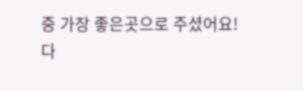중 가장 좋은곳으로 주셨어요!
다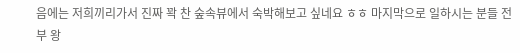음에는 저희끼리가서 진짜 꽉 찬 숲속뷰에서 숙박해보고 싶네요 ㅎㅎ 마지막으로 일하시는 분들 전부 왕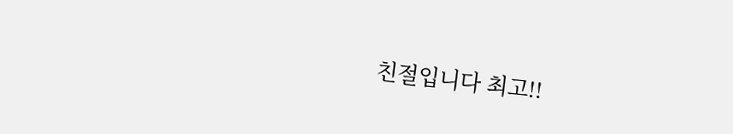친절입니다 최고!!